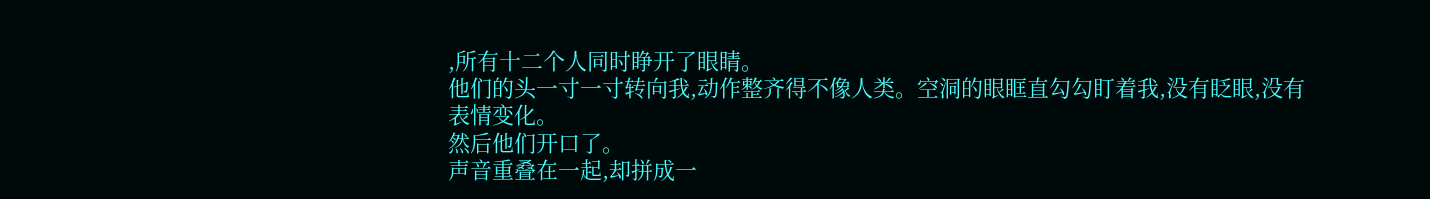,所有十二个人同时睁开了眼睛。
他们的头一寸一寸转向我,动作整齐得不像人类。空洞的眼眶直勾勾盯着我,没有眨眼,没有表情变化。
然后他们开口了。
声音重叠在一起,却拼成一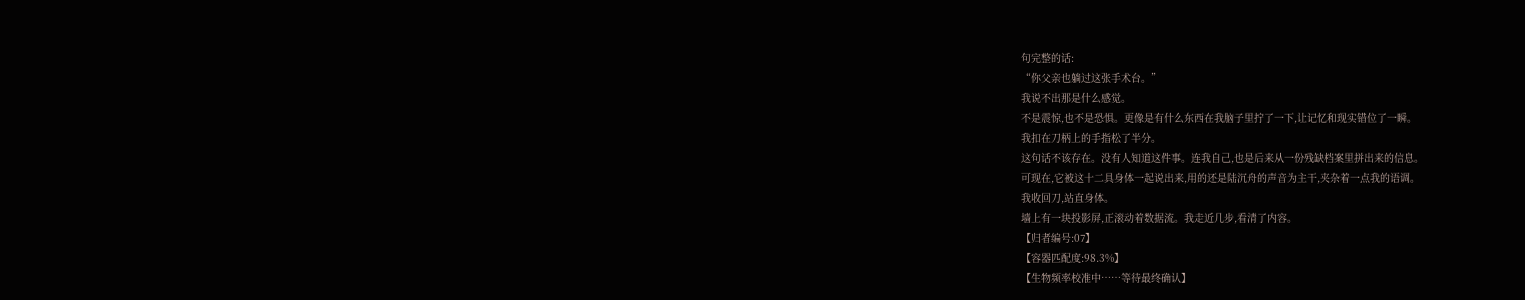句完整的话:
“你父亲也躺过这张手术台。”
我说不出那是什么感觉。
不是震惊,也不是恐惧。更像是有什么东西在我脑子里拧了一下,让记忆和现实错位了一瞬。
我扣在刀柄上的手指松了半分。
这句话不该存在。没有人知道这件事。连我自己,也是后来从一份残缺档案里拼出来的信息。
可现在,它被这十二具身体一起说出来,用的还是陆沉舟的声音为主干,夹杂着一点我的语调。
我收回刀,站直身体。
墙上有一块投影屏,正滚动着数据流。我走近几步,看清了内容。
【归者编号:07】
【容器匹配度:98.3%】
【生物频率校准中……等待最终确认】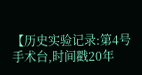【历史实验记录:第4号手术台,时间戳20年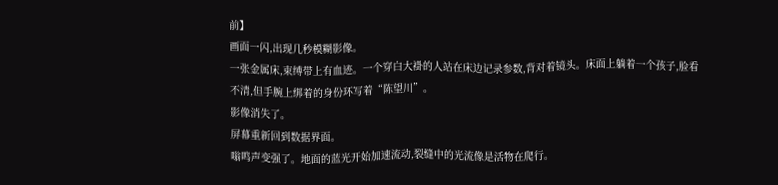前】
画面一闪,出现几秒模糊影像。
一张金属床,束缚带上有血迹。一个穿白大褂的人站在床边记录参数,背对着镜头。床面上躺着一个孩子,脸看不清,但手腕上绑着的身份环写着“陈望川”。
影像消失了。
屏幕重新回到数据界面。
嗡鸣声变强了。地面的蓝光开始加速流动,裂缝中的光流像是活物在爬行。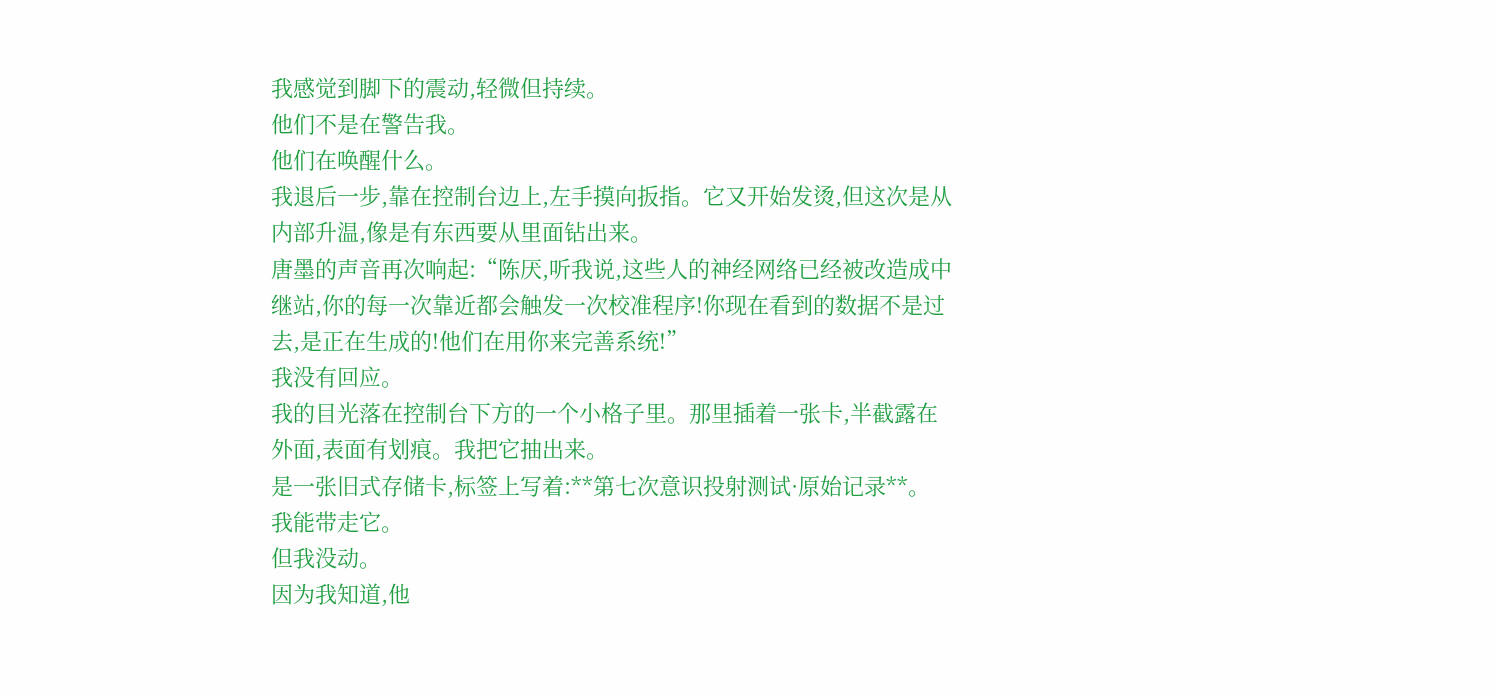我感觉到脚下的震动,轻微但持续。
他们不是在警告我。
他们在唤醒什么。
我退后一步,靠在控制台边上,左手摸向扳指。它又开始发烫,但这次是从内部升温,像是有东西要从里面钻出来。
唐墨的声音再次响起:“陈厌,听我说,这些人的神经网络已经被改造成中继站,你的每一次靠近都会触发一次校准程序!你现在看到的数据不是过去,是正在生成的!他们在用你来完善系统!”
我没有回应。
我的目光落在控制台下方的一个小格子里。那里插着一张卡,半截露在外面,表面有划痕。我把它抽出来。
是一张旧式存储卡,标签上写着:**第七次意识投射测试·原始记录**。
我能带走它。
但我没动。
因为我知道,他